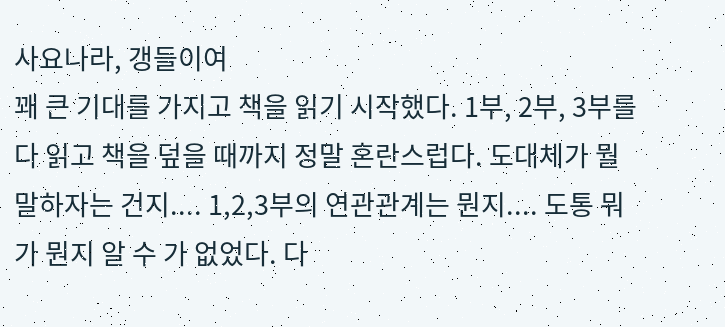사요나라, 갱들이여
꽤 큰 기대를 가지고 책을 읽기 시작했다. 1부, 2부, 3부를 다 읽고 책을 덮을 때까지 정말 혼란스럽다. 도대체가 뭘 말하자는 건지.... 1,2,3부의 연관관계는 뭔지.... 도통 뭐가 뭔지 알 수 가 없었다. 다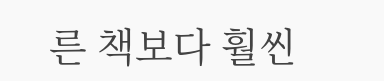른 책보다 훨씬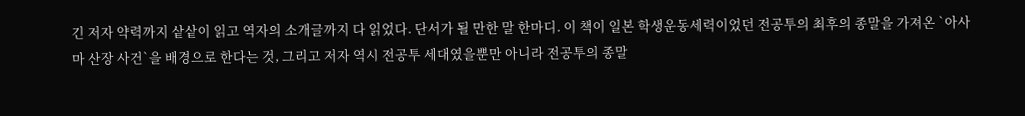긴 저자 약력까지 샅샅이 읽고 역자의 소개글까지 다 읽었다. 단서가 될 만한 말 한마디. 이 책이 일본 학생운동세력이었던 전공투의 최후의 종말을 가져온 `아사마 산장 사건`을 배경으로 한다는 것, 그리고 저자 역시 전공투 세대였을뿐만 아니라 전공투의 종말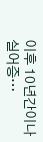이후 10년간이나 실어증…